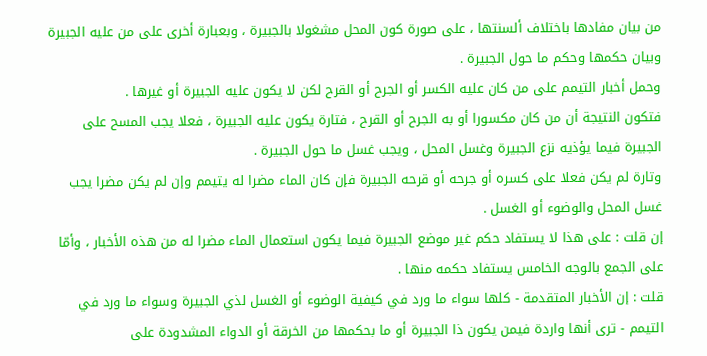من بيان مفادها باختلاف ألسنتها ، على صورة كون المحل مشغولا بالجبيرة ، وبعبارة أخرى على من عليه الجبيرة وبيان حكمها وحكم ما حول الجبيرة .
وحمل أخبار التيمم على من كان عليه الكسر أو الجرح أو القرح لكن لا يكون عليه الجبيرة أو غيرها .
فتكون النتيجة أن من كان مكسورا أو به الجرح أو القرح ، فتارة يكون عليه الجبيرة ، فعلا يجب المسح على الجبيرة فيما يؤذيه نزع الجبيرة وغسل المحل ، ويجب غسل ما حول الجبيرة .
وتارة لم يكن فعلا على كسره أو جرحه أو قرحه الجبيرة فإن كان الماء مضرا له يتيمم وإن لم يكن مضرا يجب غسل المحل والوضوء أو الغسل .
إن قلت : على هذا لا يستفاد حكم غير موضع الجبيرة فيما يكون استعمال الماء مضرا له من هذه الأخبار ، وأمّا على الجمع بالوجه الخامس يستفاد حكمه منها .
قلت : إن الأخبار المتقدمة - كلها سواء ما ورد في كيفية الوضوء أو الغسل لذي الجبيرة وسواء ما ورد في التيمم - ترى أنها واردة فيمن يكون ذا الجبيرة أو ما بحكمها من الخرقة أو الدواء المشدودة على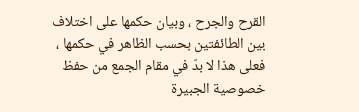القرح والجرح ، وبيان حكمها على اختلاف بين الطائفتين بحسب الظاهر في حكمها ، فعلى هذا لا بدّ في مقام الجمع من حفظ خصوصية الجبيرة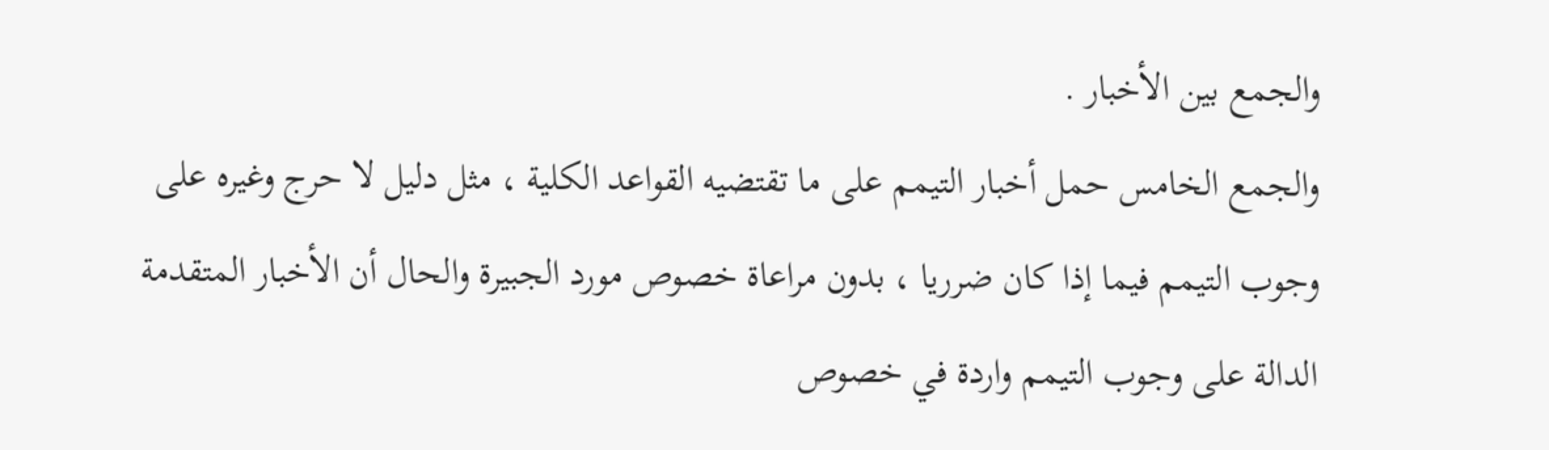والجمع بين الأخبار .
والجمع الخامس حمل أخبار التيمم على ما تقتضيه القواعد الكلية ، مثل دليل لا حرج وغيره على وجوب التيمم فيما إذا كان ضرريا ، بدون مراعاة خصوص مورد الجبيرة والحال أن الأخبار المتقدمة الدالة على وجوب التيمم واردة في خصوص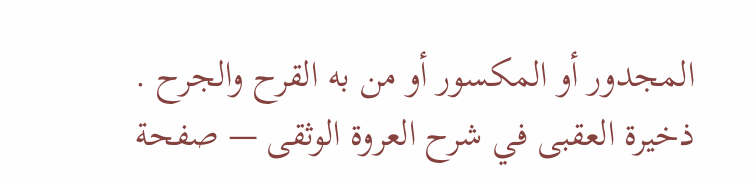المجدور أو المكسور أو من به القرح والجرح .
ذخيرة العقبى في شرح العروة الوثقى — صفحة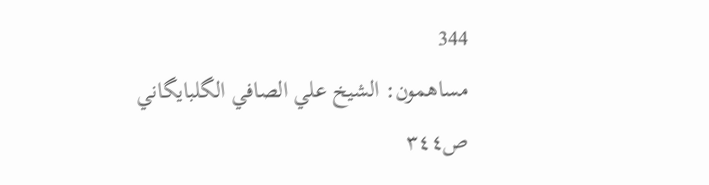344
مساهمون: الشيخ علي الصافي الگلبايگاني
ص٣٤٤